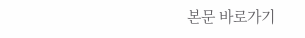본문 바로가기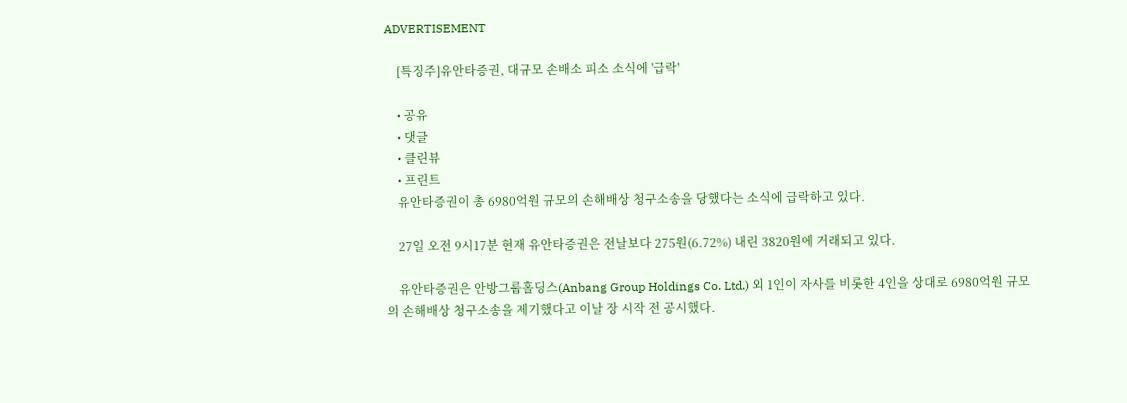ADVERTISEMENT

    [특징주]유안타증권, 대규모 손배소 피소 소식에 '급락'

    • 공유
    • 댓글
    • 클린뷰
    • 프린트
    유안타증권이 총 6980억원 규모의 손해배상 청구소송을 당했다는 소식에 급락하고 있다.

    27일 오전 9시17분 현재 유안타증권은 전날보다 275원(6.72%) 내린 3820원에 거래되고 있다.

    유안타증권은 안방그룹홀딩스(Anbang Group Holdings Co. Ltd.) 외 1인이 자사를 비롯한 4인을 상대로 6980억원 규모의 손해배상 청구소송을 제기했다고 이날 장 시작 전 공시했다.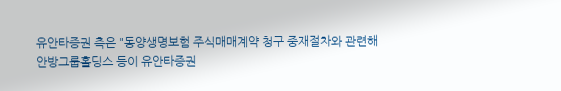유안타증권 측은 "동양생명보험 주식매매계약 청구 중재절차와 관련해 안방그룹홀딩스 등이 유안타증권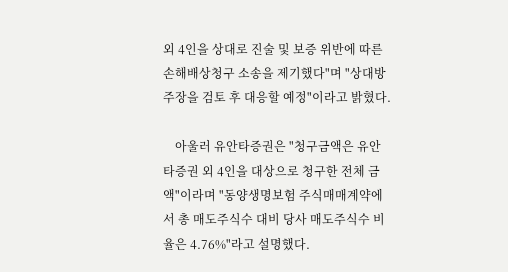외 4인을 상대로 진술 및 보증 위반에 따른 손해배상청구 소송을 제기했다"며 "상대방 주장을 검토 후 대응할 예정"이라고 밝혔다.

    아울러 유안타증권은 "청구금액은 유안타증권 외 4인을 대상으로 청구한 전체 금액"이라며 "동양생명보험 주식매매계약에서 총 매도주식수 대비 당사 매도주식수 비율은 4.76%"라고 설명했다.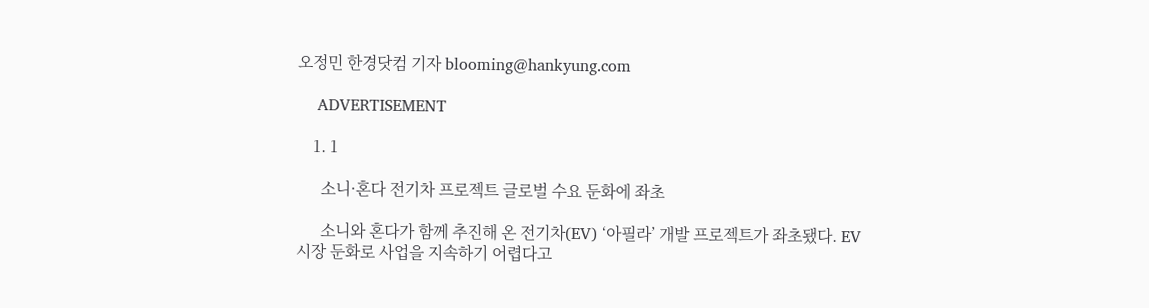오정민 한경닷컴 기자 blooming@hankyung.com

    ADVERTISEMENT

    1. 1

      소니·혼다 전기차 프로젝트 글로벌 수요 둔화에 좌초

      소니와 혼다가 함께 추진해 온 전기차(EV) ‘아필라’ 개발 프로젝트가 좌초됐다. EV 시장 둔화로 사업을 지속하기 어렵다고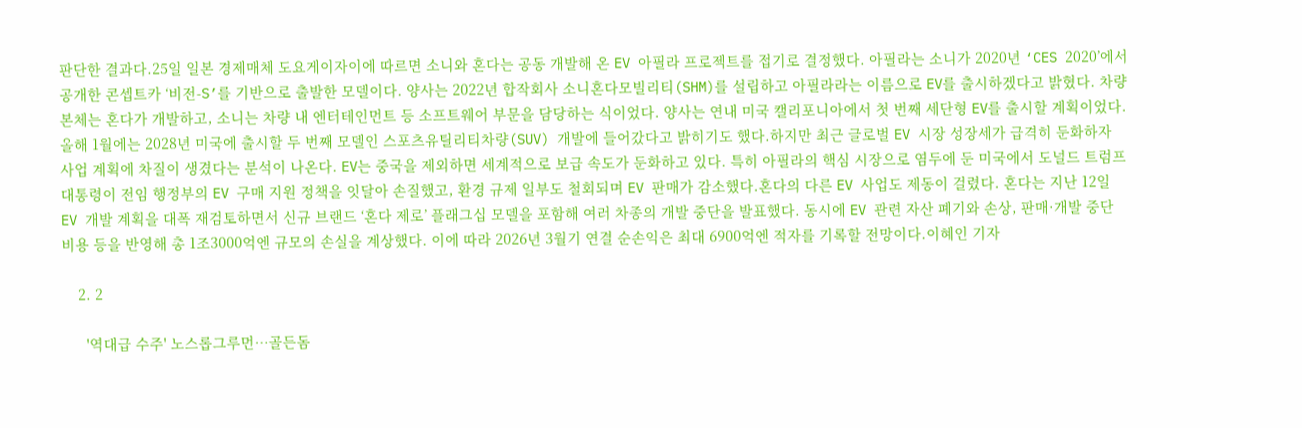판단한 결과다.25일 일본 경제매체 도요게이자이에 따르면 소니와 혼다는 공동 개발해 온 EV 아필라 프로젝트를 접기로 결정했다. 아필라는 소니가 2020년 ‘CES 2020’에서 공개한 콘셉트카 ‘비전-S’를 기반으로 출발한 모델이다. 양사는 2022년 합작회사 소니혼다모빌리티(SHM)를 설립하고 아필라라는 이름으로 EV를 출시하겠다고 밝혔다. 차량 본체는 혼다가 개발하고, 소니는 차량 내 엔터테인먼트 등 소프트웨어 부문을 담당하는 식이었다. 양사는 연내 미국 캘리포니아에서 첫 번째 세단형 EV를 출시할 계획이었다. 올해 1월에는 2028년 미국에 출시할 두 번째 모델인 스포츠유틸리티차량(SUV) 개발에 들어갔다고 밝히기도 했다.하지만 최근 글로벌 EV 시장 성장세가 급격히 둔화하자 사업 계획에 차질이 생겼다는 분석이 나온다. EV는 중국을 제외하면 세계적으로 보급 속도가 둔화하고 있다. 특히 아필라의 핵심 시장으로 염두에 둔 미국에서 도널드 트럼프 대통령이 전임 행정부의 EV 구매 지원 정책을 잇달아 손질했고, 환경 규제 일부도 철회되며 EV 판매가 감소했다.혼다의 다른 EV 사업도 제동이 걸렸다. 혼다는 지난 12일 EV 개발 계획을 대폭 재검토하면서 신규 브랜드 ‘혼다 제로’ 플래그십 모델을 포함해 여러 차종의 개발 중단을 발표했다. 동시에 EV 관련 자산 폐기와 손상, 판매·개발 중단 비용 등을 반영해 총 1조3000억엔 규모의 손실을 계상했다. 이에 따라 2026년 3월기 연결 순손익은 최대 6900억엔 적자를 기록할 전망이다.이혜인 기자

    2. 2

      '역대급 수주' 노스롭그루먼…골든돔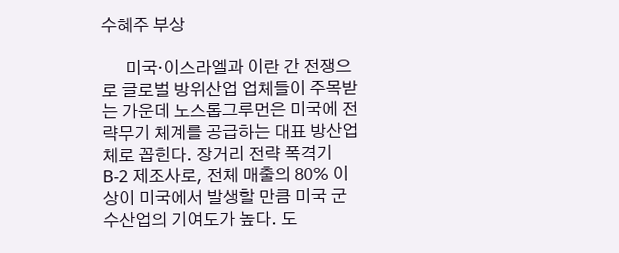수혜주 부상

      미국·이스라엘과 이란 간 전쟁으로 글로벌 방위산업 업체들이 주목받는 가운데 노스롭그루먼은 미국에 전략무기 체계를 공급하는 대표 방산업체로 꼽힌다. 장거리 전략 폭격기 B-2 제조사로, 전체 매출의 80% 이상이 미국에서 발생할 만큼 미국 군수산업의 기여도가 높다. 도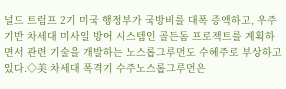널드 트럼프 2기 미국 행정부가 국방비를 대폭 증액하고, 우주 기반 차세대 미사일 방어 시스템인 골든돔 프로젝트를 계획하면서 관련 기술을 개발하는 노스롭그루먼도 수혜주로 부상하고 있다.◇美 차세대 폭격기 수주노스롭그루먼은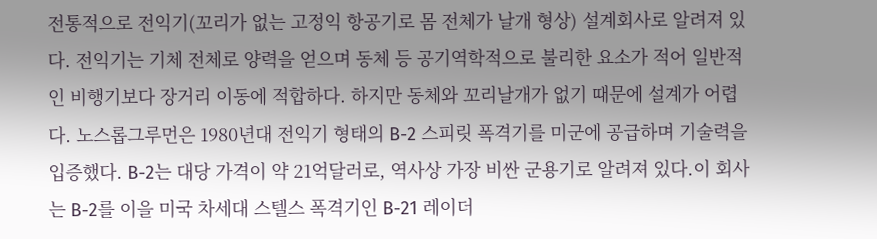전통적으로 전익기(꼬리가 없는 고정익 항공기로 몸 전체가 날개 형상) 설계회사로 알려져 있다. 전익기는 기체 전체로 양력을 얻으며 동체 등 공기역학적으로 불리한 요소가 적어 일반적인 비행기보다 장거리 이동에 적합하다. 하지만 동체와 꼬리날개가 없기 때문에 설계가 어렵다. 노스롭그루먼은 1980년대 전익기 형태의 B-2 스피릿 폭격기를 미군에 공급하며 기술력을 입증했다. B-2는 대당 가격이 약 21억달러로, 역사상 가장 비싼 군용기로 알려져 있다.이 회사는 B-2를 이을 미국 차세대 스텔스 폭격기인 B-21 레이더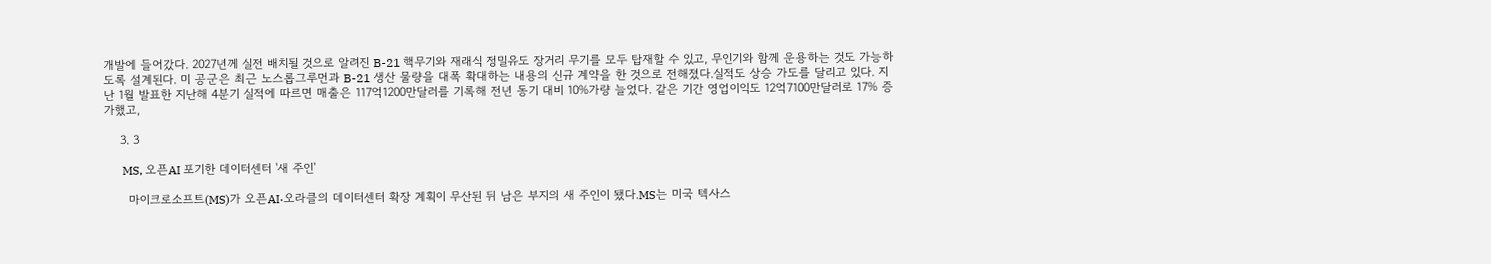개발에 들어갔다. 2027년께 실전 배치될 것으로 알려진 B-21 핵무기와 재래식 정밀유도 장거리 무기를 모두 탑재할 수 있고, 무인기와 함께 운용하는 것도 가능하도록 설계된다. 미 공군은 최근 노스롭그루먼과 B-21 생산 물량을 대폭 확대하는 내용의 신규 계약을 한 것으로 전해졌다.실적도 상승 가도를 달리고 있다. 지난 1월 발표한 지난해 4분기 실적에 따르면 매출은 117억1200만달러를 기록해 전년 동기 대비 10%가량 늘었다. 같은 기간 영업이익도 12억7100만달러로 17% 증가했고,

    3. 3

      MS, 오픈AI 포기한 데이터센터 '새 주인'

      마이크로소프트(MS)가 오픈AI·오라클의 데이터센터 확장 계획이 무산된 뒤 남은 부지의 새 주인이 됐다.MS는 미국 텍사스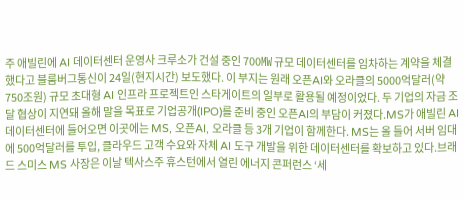주 애빌린에 AI 데이터센터 운영사 크루소가 건설 중인 700㎿ 규모 데이터센터를 임차하는 계약을 체결했다고 블룸버그통신이 24일(현지시간) 보도했다. 이 부지는 원래 오픈AI와 오라클의 5000억달러(약 750조원) 규모 초대형 AI 인프라 프로젝트인 스타게이트의 일부로 활용될 예정이었다. 두 기업의 자금 조달 협상이 지연돼 올해 말을 목표로 기업공개(IPO)를 준비 중인 오픈AI의 부담이 커졌다.MS가 애빌린 AI 데이터센터에 들어오면 이곳에는 MS, 오픈AI, 오라클 등 3개 기업이 함께한다. MS는 올 들어 서버 임대에 500억달러를 투입, 클라우드 고객 수요와 자체 AI 도구 개발을 위한 데이터센터를 확보하고 있다.브래드 스미스 MS 사장은 이날 텍사스주 휴스턴에서 열린 에너지 콘퍼런스 ‘세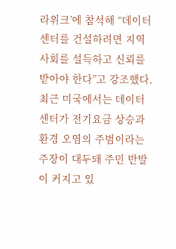라위크’에 참석해 “데이터센터를 건설하려면 지역 사회를 설득하고 신뢰를 받아야 한다”고 강조했다. 최근 미국에서는 데이터센터가 전기요금 상승과 환경 오염의 주범이라는 주장이 대두돼 주민 반발이 커지고 있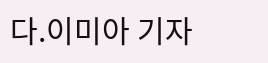다.이미아 기자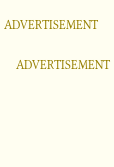ADVERTISEMENT

    ADVERTISEMENT